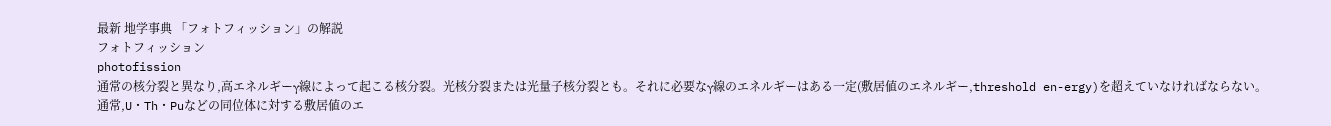最新 地学事典 「フォトフィッション」の解説
フォトフィッション
photofission
通常の核分裂と異なり,高エネルギーγ線によって起こる核分裂。光核分裂または光量子核分裂とも。それに必要なγ線のエネルギーはある一定(敷居値のエネルギー,threshold en-ergy)を超えていなければならない。通常,U・Th・Puなどの同位体に対する敷居値のエ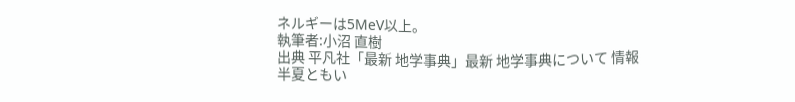ネルギーは5MeV以上。
執筆者:小沼 直樹
出典 平凡社「最新 地学事典」最新 地学事典について 情報
半夏ともい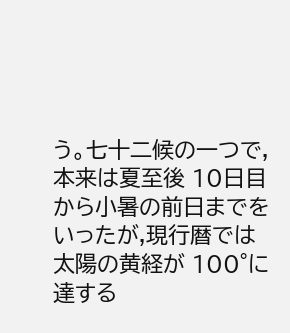う。七十二候の一つで,本来は夏至後 10日目から小暑の前日までをいったが,現行暦では太陽の黄経が 100°に達する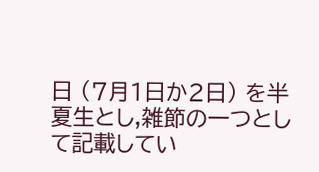日 (7月1日か2日) を半夏生とし,雑節の一つとして記載してい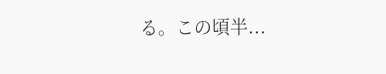る。この頃半...